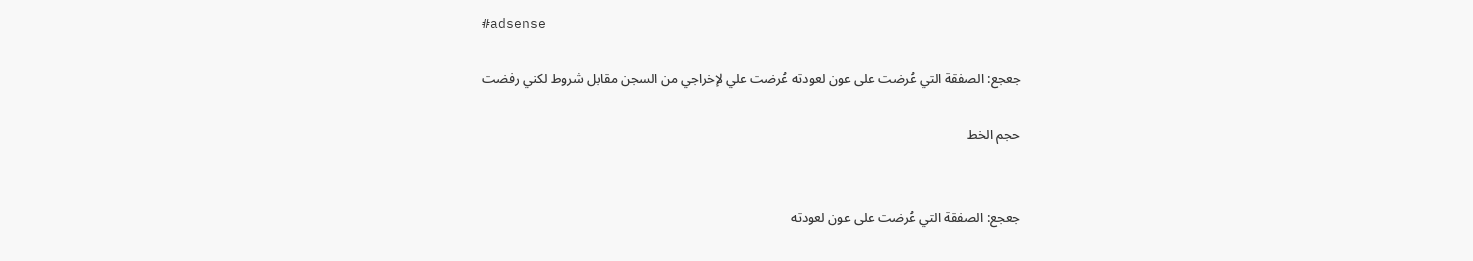#adsense

جعجع: الصفقة التي عُرضت على عون لعودته عُرضت علي لإخراجي من السجن مقابل شروط لكني رفضت

حجم الخط


جعجع: الصفقة التي عُرضت على عون لعودته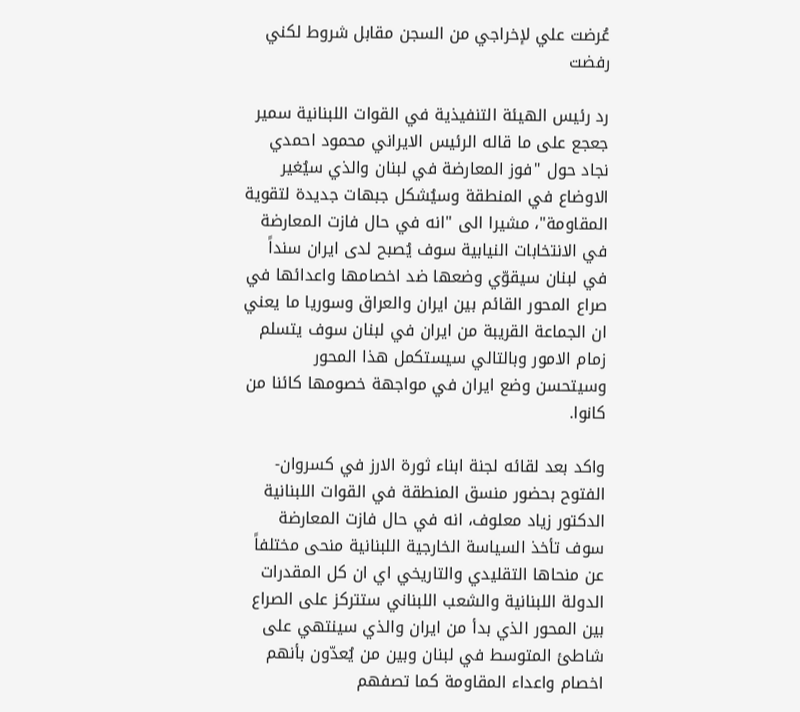عُرضت علي لإخراجي من السجن مقابل شروط لكني رفضت

رد رئيس الهيئة التنفيذية في القوات اللبنانية سمير جعجع على ما قاله الرئيس الايراني محمود احمدي نجاد حول "فوز المعارضة في لبنان والذي سيُغير الاوضاع في المنطقة وسيُشكل جبهات جديدة لتقوية المقاومة"، مشيرا الى "انه في حال فازت المعارضة في الانتخابات النيابية سوف يُصبح لدى ايران سنداً في لبنان سيقوّي وضعها ضد اخصامها واعدائها في صراع المحور القائم بين ايران والعراق وسوريا ما يعني ان الجماعة القريبة من ايران في لبنان سوف يتسلم زمام الامور وبالتالي سيستكمل هذا المحور وسيتحسن وضع ايران في مواجهة خصومها كائنا من كانوا.

واكد بعد لقائه لجنة ابناء ثورة الارز في كسروان-الفتوح بحضور منسق المنطقة في القوات اللبنانية الدكتور زياد معلوف، انه في حال فازت المعارضة سوف تأخذ السياسة الخارجية اللبنانية منحى مختلفاً عن منحاها التقليدي والتاريخي اي ان كل المقدرات الدولة اللبنانية والشعب اللبناني ستتركز على الصراع بين المحور الذي بدأ من ايران والذي سينتهي على شاطئ المتوسط في لبنان وبين من يُعدّون بأنهم اخصام واعداء المقاومة كما تصفهم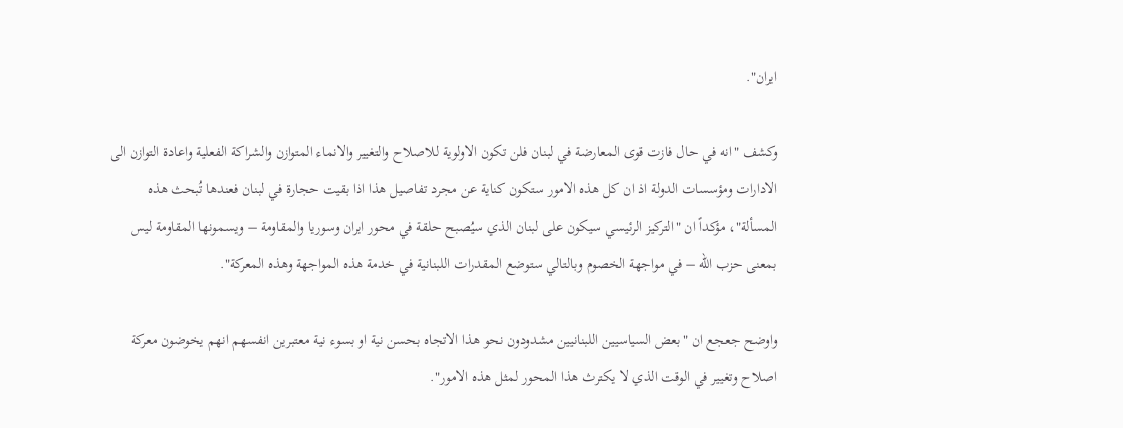ايران".

وكشف "انه في حال فازت قوى المعارضة في لبنان فلن تكون الاولوية للاصلاح والتغيير والانماء المتوازن والشراكة الفعلية واعادة التوازن الى الادارات ومؤسسات الدولة اذ ان كل هذه الامور ستكون كناية عن مجرد تفاصيل هذا اذا بقيت حجارة في لبنان فعندها تُبحث هذه المسألة"، مؤكداً ان "التركيز الرئيسي سيكون على لبنان الذي سيُصبح حلقة في محور ايران وسوريا والمقاومة – ويسمونها المقاومة ليس بمعنى حزب الله – في مواجهة الخصوم وبالتالي ستوضع المقدرات اللبنانية في خدمة هذه المواجهة وهذه المعركة".

واوضح جعجع ان "بعض السياسيين اللبنانيين مشدودون نحو هذا الاتجاه بحسن نية او بسوء نية معتبرين انفسهم انهم يخوضون معركة اصلاح وتغيير في الوقت الذي لا يكترث هذا المحور لمثل هذه الامور".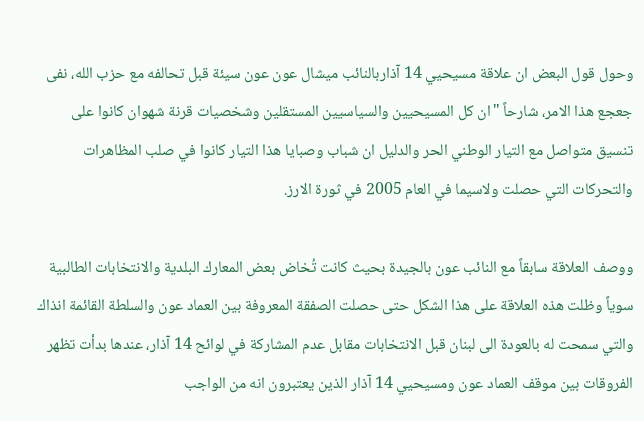وحول قول البعض ان علاقة مسيحيي 14 آذاربالنائب ميشال عون عون سيئة قبل تحالفه مع حزب الله، نفى جعجع هذا الامر، شارحاً "ان كل المسيحيين والسياسيين المستقلين وشخصيات قرنة شهوان كانوا على تنسيق متواصل مع التيار الوطني الحر والدليل ان شباب وصبايا هذا التيار كانوا في صلب المظاهرات والتحركات التي حصلت ولاسيما في العام 2005 في ثورة الارز.

ووصف العلاقة سابقاً مع النائب عون بالجيدة بحيث كانت تُخاض بعض المعارك البلدية والانتخابات الطالبية سوياً وظلت هذه العلاقة على هذا الشكل حتى حصلت الصفقة المعروفة بين العماد عون والسلطة القائمة انذاك والتي سمحت له بالعودة الى لبنان قبل الانتخابات مقابل عدم المشاركة في لوائح 14 آذار، عندها بدأت تظهر الفروقات بين موقف العماد عون ومسيحيي 14 آذار الذين يعتبرون انه من الواجب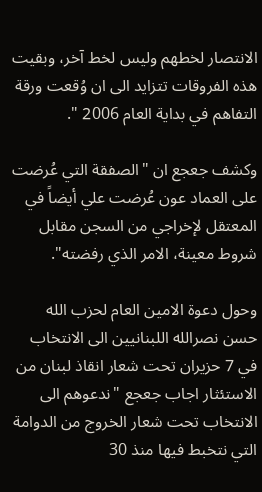الانتصار لخطهم وليس لخط آخر، وبقيت هذه الفروقات تتزايد الى ان وُقعت ورقة التفاهم في بداية العام 2006 ".

وكشف جعجع ان "الصفقة التي عُرضت على العماد عون عُرضت علي أيضاً في المعتقل لإخراجي من السجن مقابل شروط معينة، الامر الذي رفضته".

وحول دعوة الامين العام لحزب الله حسن نصرالله اللبنانيين الى الانتخاب في 7 حزيران تحت شعار انقاذ لبنان من الاستئثار اجاب جعجع "ندعوهم الى الانتخاب تحت شعار الخروج من الدوامة التي نتخبط فيها منذ 30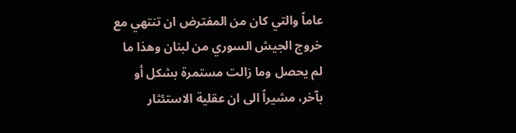عاماً والتي كان من المفترض ان تنتهي مع خروج الجيش السوري من لبنان وهذا ما لم يحصل وما زالت مستمرة بشكل أو بآخر، مشيراً الى ان عقلية الاستئثار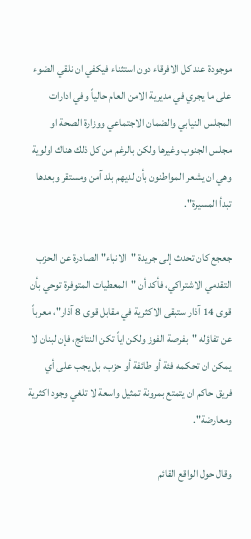موجودة عند كل الافرقاء دون استثناء فيكفي ان نلقي الضوء على ما يجري في مديرية الامن العام حالياً وفي ادارات المجلس النيابي والضمان الاجتماعي ووزارة الصحة او مجلس الجنوب وغيرها ولكن بالرغم من كل ذلك هناك اولوية وهي ان يشعر المواطنون بأن لديهم بلد آمن ومستقر وبعدها تبدأ المسيرة".

جعجع كان تحدث إلى جريدة "الانباء" الصادرة عن الحزب التقدمي الاشتراكي، فأكد أن "المعطيات المتوفرة توحي بأن قوى 14 آذار ستبقى الاكثرية في مقابل قوى 8 آذار"، معرباً عن تفاؤله "بفرصة الفوز ولكن اياً تكن النتائج، فإن لبنان لا يمكن ان تحكمه فئة أو طائفة أو حزب، بل يجب على أي فريق حاكم ان يتمتع بمرونة تمثيل واسعة لا تلغي وجود اكثرية ومعارضة".

وقال حول الواقع القائم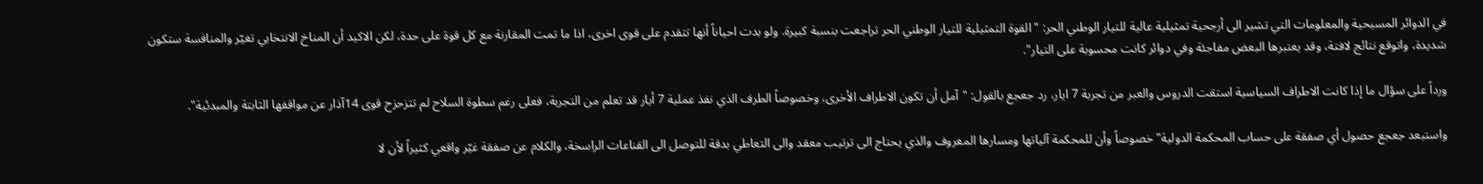في الدوائر المسيحية والمعلومات التي تشير الى أرجحية تمثيلية عالية للتيار الوطني الحر: "القوة التمثيلية للتيار الوطني الحر تراجعت بنسبة كبيرة. ولو بدت احياناً أنها تتقدم على قوى اخرى، اذا ما تمت المقارنة مع كل قوة على حدة، لكن الاكيد أن المناخ الانتخابي تغيّر والمنافسة ستكون شديدة، واتوقع نتائج لافتة، وقد يعتبرها البعض مفاجئة وفي دوائر كانت محسوبة على التيار".

ورداً على سؤال ما إذا كانت الاطراف السياسية استقت الدروس والعبر من تجربة 7 ايار، رد جعجع بالقول: "آمل أن تكون الاطراف الأخرى، وخصوصاً الطرف الذي نفذ عملية 7 أيار قد تعلم من التجربة، فعلى رغم سطوة السلاح لم تتزحزح قوى 14آذار عن مواقفها الثابتة والمبدئية".

واستبعد جعجع حصول أي صفقة على حساب المحكمة الدولية" خصوصاً وأن للمحكمة آلياتها ومسارها المعروف والذي يحتاج الى ترتيب معقد والى التعاطي بدقة للتوصل الى القناعات الراسخة، والكلام عن صفقة غيّر واقعي كثيراً لأن لا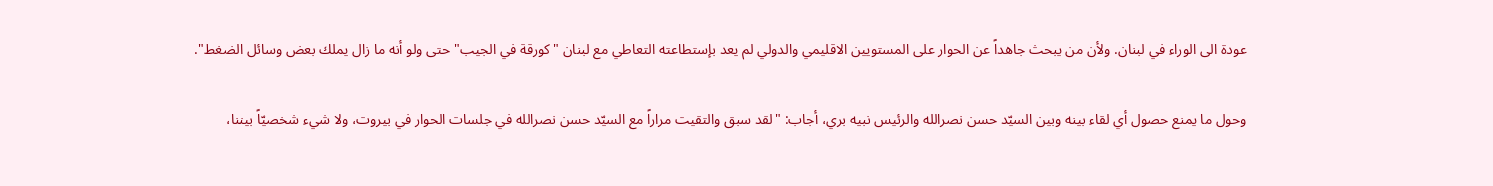عودة الى الوراء في لبنان. ولأن من يبحث جاهداً عن الحوار على المستويين الاقليمي والدولي لم يعد بإستطاعته التعاطي مع لبنان "كورقة في الجيب" حتى ولو أنه ما زال يملك بعض وسائل الضغط".

وحول ما يمنع حصول أي لقاء بينه وبين السيّد حسن نصرالله والرئيس نبيه بري، أجاب: "لقد سبق والتقيت مراراً مع السيّد حسن نصرالله في جلسات الحوار في بيروت، ولا شيء شخصيّاً بيننا،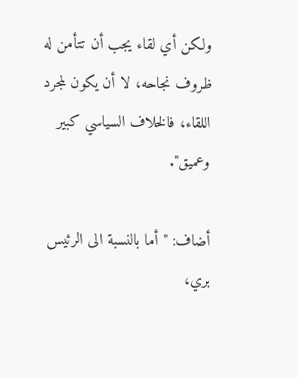ولكن أي لقاء يجب أن تتأمن له ظروف نجاحه، لا أن يكون لمجرد اللقاء، فالخلاف السياسي كبير وعميق".

أضاف: "أما بالنسبة الى الرئيس بري،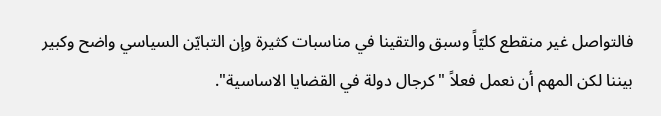فالتواصل غير منقطع كليّاً وسبق والتقينا في مناسبات كثيرة وإن التبايّن السياسي واضح وكبير بيننا لكن المهم أن نعمل فعلاً " كرجال دولة في القضايا الاساسية".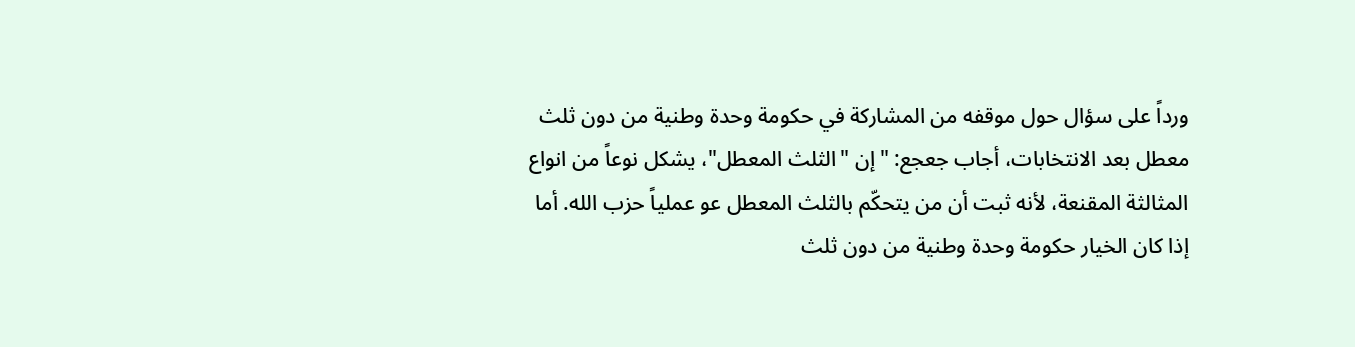ورداً على سؤال حول موقفه من المشاركة في حكومة وحدة وطنية من دون ثلث معطل بعد الانتخابات، أجاب جعجع: "إن "الثلث المعطل"، يشكل نوعاً من انواع المثالثة المقنعة، لأنه ثبت أن من يتحكّم بالثلث المعطل عو عملياً حزب الله. أما إذا كان الخيار حكومة وحدة وطنية من دون ثلث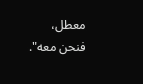معطل، فنحن معه".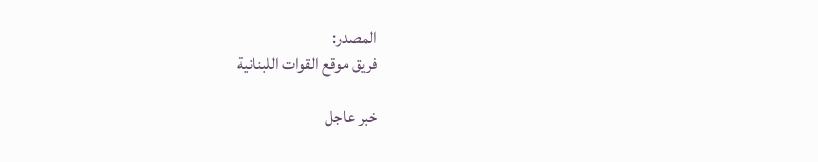المصدر:
فريق موقع القوات اللبنانية

خبر عاجل